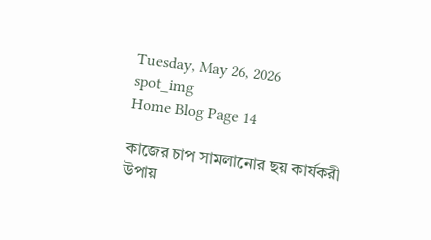Tuesday, May 26, 2026
spot_img
Home Blog Page 14

কাজের চাপ সামলানোর ছয় কার্যকরী উপায়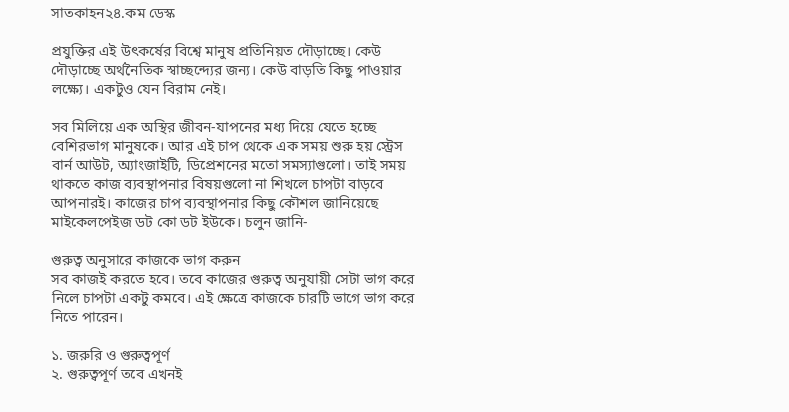সাতকাহন২৪.কম ডেস্ক

প্রযুক্তির এই উৎকর্ষের বিশ্বে মানুষ প্রতিনিয়ত দৌড়াচ্ছে। কেউ দৌড়াচ্ছে অর্থনৈতিক স্বাচ্ছন্দ্যের জন্য। কেউ বাড়তি কিছু পাওয়ার লক্ষ্যে। একটুও যেন বিরাম নেই।

সব মিলিয়ে এক অস্থির জীবন-যাপনের মধ্য দিয়ে যেতে হচ্ছে বেশিরভাগ মানুষকে। আর এই চাপ থেকে এক সময় শুরু হয় স্ট্রেস বার্ন আউট, অ্যাংজাইটি, ডিপ্রেশনের মতো সমস্যাগুলো। তাই সময় থাকতে কাজ ব্যবস্থাপনার বিষয়গুলো না শিখলে চাপটা বাড়বে আপনারই। কাজের চাপ ব্যবস্থাপনার কিছু কৌশল জানিয়েছে মাইকেলপেইজ ডট কো ডট ইউকে। চলুন জানি-

গুরুত্ব অনুসারে কাজকে ভাগ করুন
সব কাজই করতে হবে। তবে কাজের গুরুত্ব অনুযায়ী সেটা ভাগ করে নিলে চাপটা একটু কমবে। এই ক্ষেত্রে কাজকে চারটি ভাগে ভাগ করে নিতে পারেন।

১. জরুরি ও গুরুত্বপূর্ণ
২. গুরুত্বপূর্ণ তবে এখনই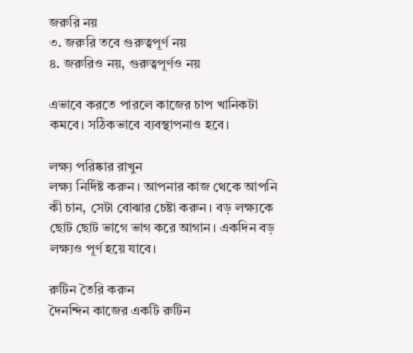জরুরি নয়
৩. জরুরি তবে গুরুত্বপূর্ণ নয়
৪. জরুরিও নয়, গুরুত্বপূর্ণও নয়

এভাবে করতে পারলে কাজের চাপ খানিকটা কমবে। সঠিকভাবে ব্যবস্থাপনাও হবে।

লক্ষ্য পরিষ্কার রাখুন
লক্ষ্য নির্দিষ্ট করুন। আপনার কাজ থেকে আপনি কী চান, সেটা বোঝার চেষ্টা করুন। বড় লক্ষ্যকে ছোট ছোট ভাগে ভাগ করে আগান। একদিন বড় লক্ষ্যও পূর্ণ হয়ে যাবে।

রুটিন তৈরি করুন
দৈনন্দিন কাজের একটি রুটিন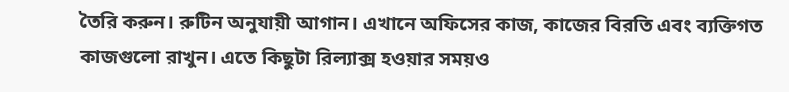তৈরি করুন। রুটিন অনুযায়ী আগান। এখানে অফিসের কাজ, কাজের বিরতি এবং ব্যক্তিগত কাজগুলো রাখুন। এতে কিছুটা রিল্যাক্স হওয়ার সময়ও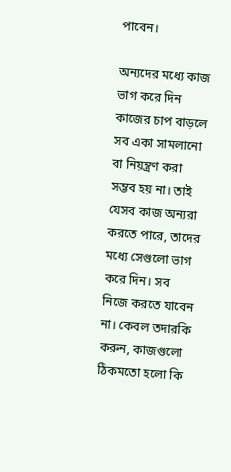পাবেন।

অন্যদের মধ্যে কাজ ভাগ করে দিন
কাজের চাপ বাড়লে সব একা সামলানো বা নিয়ন্ত্রণ করা সম্ভব হয় না। তাই যেসব কাজ অন্যরা করতে পারে, তাদের মধ্যে সেগুলো ভাগ করে দিন। সব নিজে করতে যাবেন না। কেবল তদারকি করুন, কাজগুলো ঠিকমতো হলো কি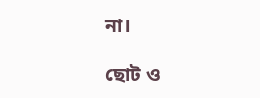না।

ছোট ও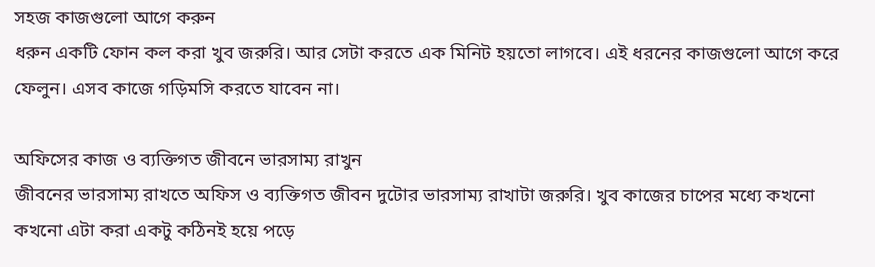সহজ কাজগুলো আগে করুন
ধরুন একটি ফোন কল করা খুব জরুরি। আর সেটা করতে এক মিনিট হয়তো লাগবে। এই ধরনের কাজগুলো আগে করে ফেলুন। এসব কাজে গড়িমসি করতে যাবেন না।

অফিসের কাজ ও ব্যক্তিগত জীবনে ভারসাম্য রাখুন
জীবনের ভারসাম্য রাখতে অফিস ও ব্যক্তিগত জীবন দুটোর ভারসাম্য রাখাটা জরুরি। খুব কাজের চাপের মধ্যে কখনো কখনো এটা করা একটু কঠিনই হয়ে পড়ে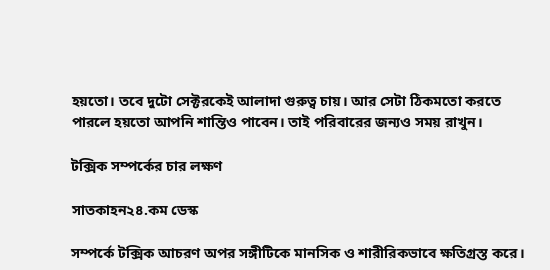হয়তো। তবে দুটো সেক্টরকেই আলাদা গুরুত্ব চায়। আর সেটা ঠিকমতো করতে পারলে হয়তো আপনি শান্তিও পাবেন। তাই পরিবারের জন্যও সময় রাখুন।

টক্সিক সম্পর্কের চার লক্ষণ

সাতকাহন২৪.কম ডেস্ক

সম্পর্কে টক্সিক আচরণ অপর সঙ্গীটিকে মানসিক ও শারীরিকভাবে ক্ষতিগ্রস্ত করে।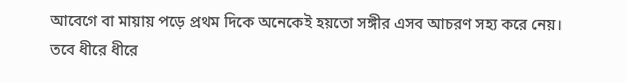আবেগে বা মায়ায় পড়ে প্রথম দিকে অনেকেই হয়তো সঙ্গীর এসব আচরণ সহ্য করে নেয়। তবে ধীরে ধীরে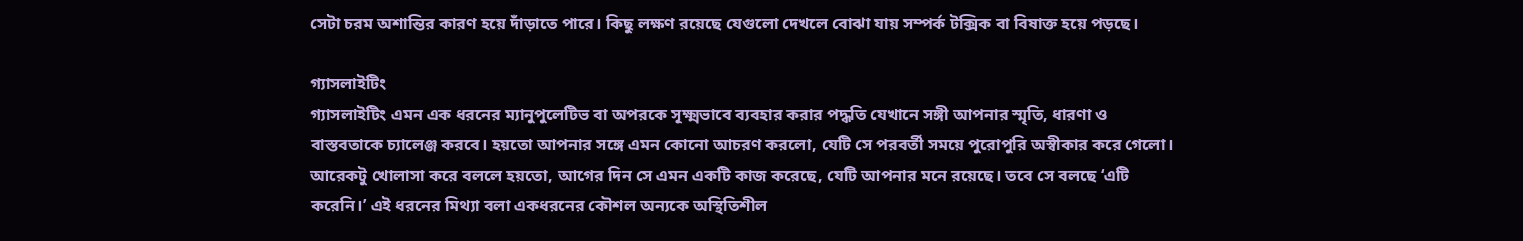সেটা চরম অশান্তির কারণ হয়ে দাঁড়াতে পারে। কিছু লক্ষণ রয়েছে যেগুলো দেখলে বোঝা যায় সম্পর্ক টক্সিক বা বিষাক্ত হয়ে পড়ছে।

গ্যাসলাইটিং
গ্যাসলাইটিং এমন এক ধরনের ম্যানুপুলেটিভ বা অপরকে সূক্ষ্মভাবে ব্যবহার করার পদ্ধতি যেখানে সঙ্গী আপনার স্মৃতি, ধারণা ও বাস্তবতাকে চ্যালেঞ্জ করবে। হয়তো আপনার সঙ্গে এমন কোনো আচরণ করলো, যেটি সে পরবর্তী সময়ে পুরোপুরি অস্বীকার করে গেলো। আরেকটু খোলাসা করে বললে হয়তো, আগের দিন সে এমন একটি কাজ করেছে, যেটি আপনার মনে রয়েছে। তবে সে বলছে ‘এটি করেনি।’ এই ধরনের মিথ্যা বলা একধরনের কৌশল অন্যকে অস্থিতিশীল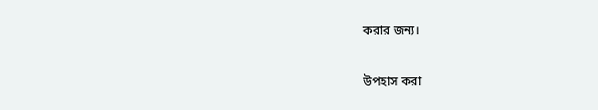করার জন্য।

উপহাস করা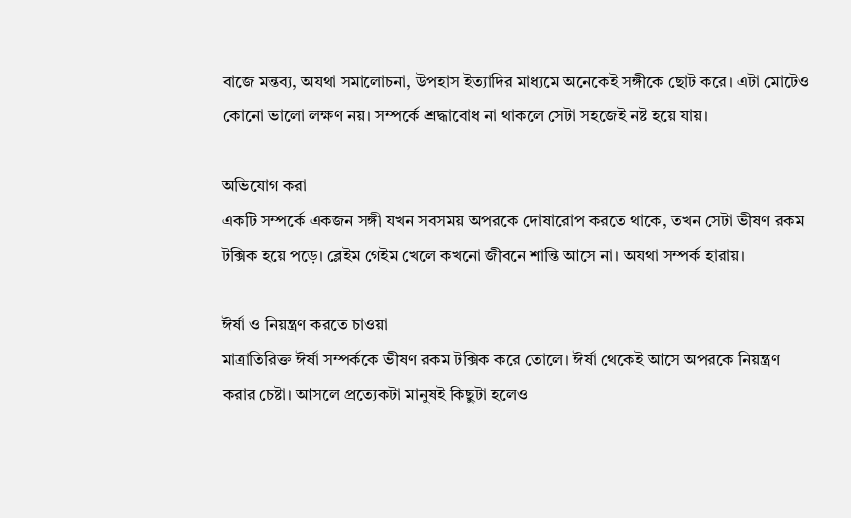বাজে মন্তব্য, অযথা সমালোচনা, উপহাস ইত্যাদির মাধ্যমে অনেকেই সঙ্গীকে ছোট করে। এটা মোটেও কোনো ভালো লক্ষণ নয়। সম্পর্কে শ্রদ্ধাবোধ না থাকলে সেটা সহজেই নষ্ট হয়ে যায়।

অভিযোগ করা
একটি সম্পর্কে একজন সঙ্গী যখন সবসময় অপরকে দোষারোপ করতে থাকে, তখন সেটা ভীষণ রকম টক্সিক হয়ে পড়ে। ব্লেইম গেইম খেলে কখনো জীবনে শান্তি আসে না। অযথা সম্পর্ক হারায়।

ঈর্ষা ও নিয়ন্ত্রণ করতে চাওয়া
মাত্রাতিরিক্ত ঈর্ষা সম্পর্ককে ভীষণ রকম টক্সিক করে তোলে। ঈর্ষা থেকেই আসে অপরকে নিয়ন্ত্রণ করার চেষ্টা। আসলে প্রত্যেকটা মানুষই কিছুটা হলেও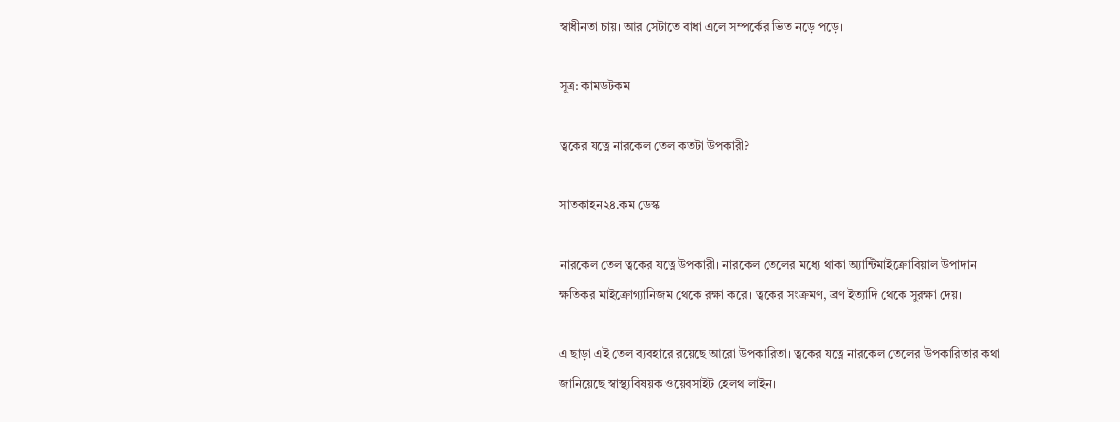স্বাধীনতা চায়। আর সেটাতে বাধা এলে সম্পর্কের ভিত নড়ে পড়ে।

সূত্র: কামডটকম

ত্বকের যত্নে নারকেল তেল কতটা উপকারী?

সাতকাহন২৪.কম ডেস্ক

নারকেল তেল ত্বকের যত্নে উপকারী। নারকেল তেলের মধ্যে থাকা অ্যান্টিমাইক্রোবিয়াল উপাদান ক্ষতিকর মাইক্রোগ্যানিজম থেকে রক্ষা করে। ত্বকের সংক্রমণ, ব্রণ ইত্যাদি থেকে সুরক্ষা দেয়।

এ ছাড়া এই তেল ব্যবহারে রয়েছে আরো উপকারিতা। ত্বকের যত্নে নারকেল তেলের উপকারিতার কথা জানিয়েছে স্বাস্থ্যবিষয়ক ওয়েবসাইট হেলথ লাইন।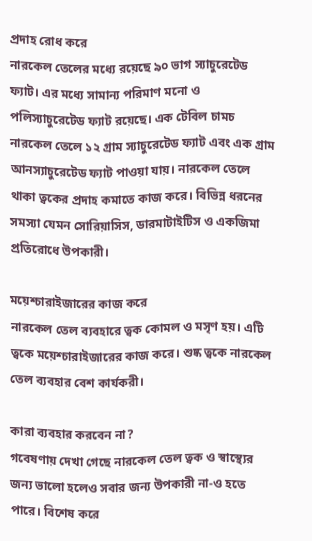প্রদাহ রোধ করে
নারকেল তেলের মধ্যে রয়েছে ৯০ ভাগ স্যাচুরেটেড ফ্যাট। এর মধ্যে সামান্য পরিমাণ মনো ও পলিস্যাচুরেটেড ফ্যাট রয়েছে। এক টেবিল চামচ নারকেল তেলে ১২ গ্রাম স্যাচুরেটেড ফ্যাট এবং এক গ্রাম আনস্যাচুরেটেড ফ্যাট পাওয়া যায়। নারকেল তেলে থাকা ত্বকের প্রদাহ কমাতে কাজ করে। বিভিন্ন ধরনের সমস্যা যেমন সোরিয়াসিস, ডারমাটাইটিস ও একজিমা প্রতিরোধে উপকারী।

ময়েশ্চারাইজারের কাজ করে
নারকেল তেল ব্যবহারে ত্বক কোমল ও মসৃণ হয়। এটি ত্বকে ময়েশ্চারাইজারের কাজ করে। শুষ্ক ত্বকে নারকেল তেল ব্যবহার বেশ কার্যকরী।

কারা ব্যবহার করবেন না?
গবেষণায় দেখা গেছে নারকেল তেল ত্বক ও স্বাস্থ্যের জন্য ভালো হলেও সবার জন্য উপকারী না-ও হতে পারে। বিশেষ করে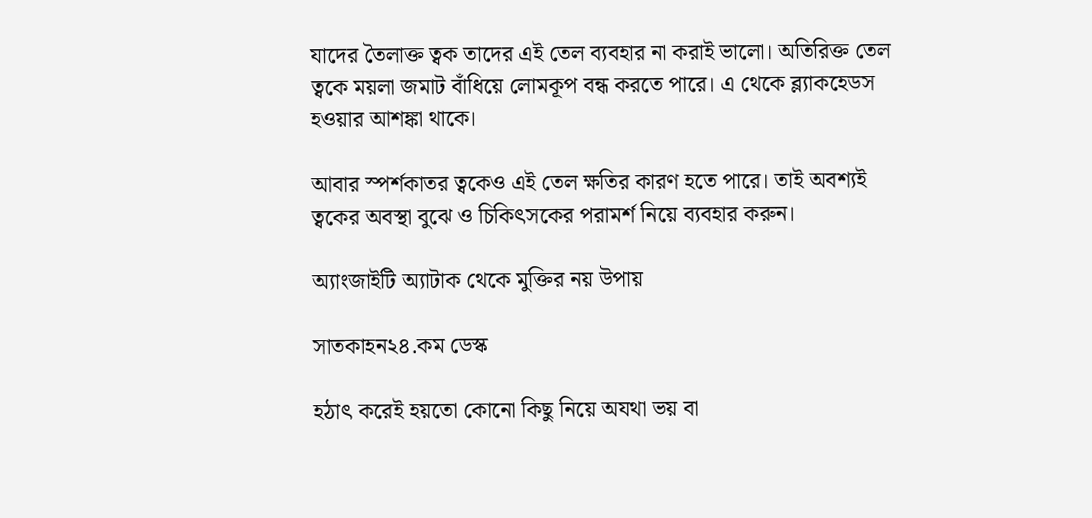যাদের তৈলাক্ত ত্বক তাদের এই তেল ব্যবহার না করাই ভালো। অতিরিক্ত তেল ত্বকে ময়লা জমাট বাঁধিয়ে লোমকূপ বন্ধ করতে পারে। এ থেকে ব্ল্যাকহেডস হওয়ার আশঙ্কা থাকে।

আবার স্পর্শকাতর ত্বকেও এই তেল ক্ষতির কারণ হতে পারে। তাই অবশ্যই ত্বকের অবস্থা বুঝে ও চিকিৎসকের পরামর্শ নিয়ে ব্যবহার করুন।

অ্যাংজাইটি অ্যাটাক থেকে মুক্তির নয় উপায়

সাতকাহন২৪.কম ডেস্ক

হঠাৎ করেই হয়তো কোনো কিছু নিয়ে অযথা ভয় বা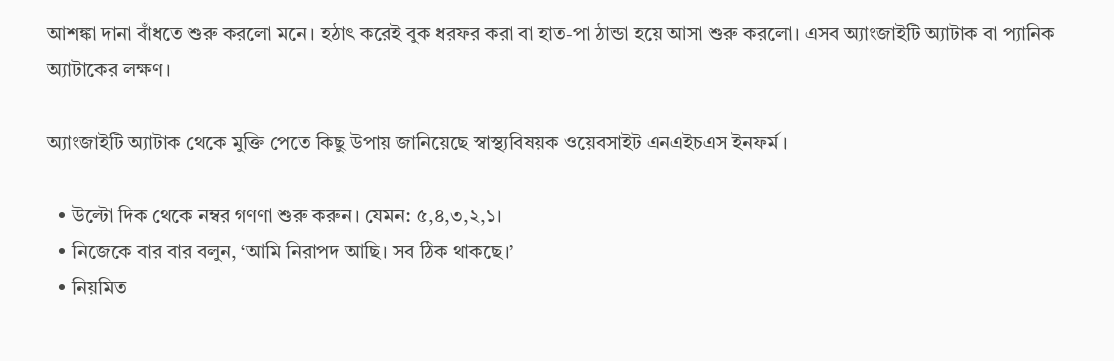আশঙ্কা দানা বাঁধতে শুরু করলো মনে। হঠাৎ করেই বুক ধরফর করা বা হাত-পা ঠান্ডা হয়ে আসা শুরু করলো। এসব অ্যাংজাইটি অ্যাটাক বা প্যানিক অ্যাটাকের লক্ষণ।

অ্যাংজাইটি অ্যাটাক থেকে মুক্তি পেতে কিছু উপায় জানিয়েছে স্বাস্থ্যবিষয়ক ওয়েবসাইট এনএইচএস ইনফর্ম।

  • উল্টো দিক থেকে নম্বর গণণা শুরু করুন। যেমন: ৫,৪,৩,২,১।
  • নিজেকে বার বার বলুন, ‘আমি নিরাপদ আছি। সব ঠিক থাকছে।’
  • নিয়মিত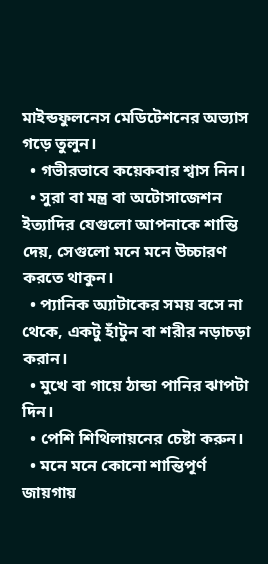মাইন্ডফুলনেস মেডিটেশনের অভ্যাস গড়ে তুলুন।
  • গভীরভাবে কয়েকবার শ্বাস নিন।
  • সুরা বা মন্ত্র বা অটোসাজেশন ইত্যাদির যেগুলো আপনাকে শান্তি দেয়, সেগুলো মনে মনে উচ্চারণ করতে থাকুন।
  • প্যানিক অ্যাটাকের সময় বসে না থেকে, একটু হাঁটুন বা শরীর নড়াচড়া করান।
  • মুখে বা গায়ে ঠান্ডা পানির ঝাপটা দিন।
  • পেশি শিথিলায়নের চেষ্টা করুন।
  • মনে মনে কোনো শান্তিপূর্ণ জায়গায়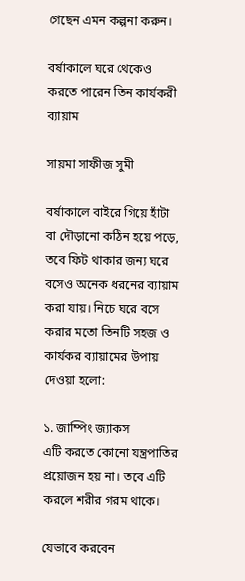গেছেন এমন কল্পনা করুন।

বর্ষাকালে ঘরে থেকেও করতে পারেন তিন কার্যকরী ব্যায়াম

সায়মা সাফীজ সুমী

বর্ষাকালে বাইরে গিয়ে হাঁটা বা দৌড়ানো কঠিন হয়ে পড়ে, তবে ফিট থাকার জন্য ঘরে বসেও অনেক ধরনের ব্যায়াম করা যায়। নিচে ঘরে বসে করার মতো তিনটি সহজ ও কার্যকর ব্যায়ামের উপায় দেওয়া হলো:

১. জাম্পিং জ্যাকস
এটি করতে কোনো যন্ত্রপাতির প্রয়োজন হয় না। তবে এটি করলে শরীর গরম থাকে।

যেভাবে করবেন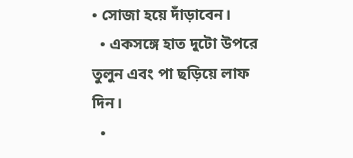• সোজা হয়ে দাঁড়াবেন।
  • একসঙ্গে হাত দুটো উপরে তুলুন এবং পা ছড়িয়ে লাফ দিন।
  •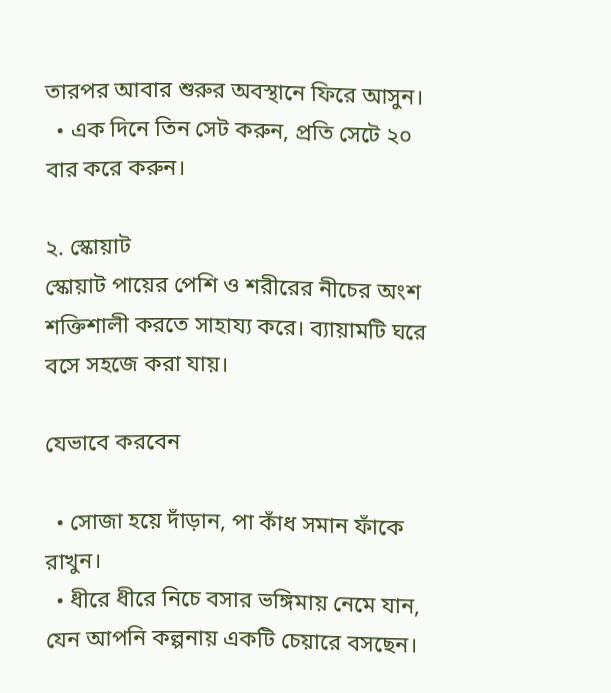তারপর আবার শুরুর অবস্থানে ফিরে আসুন।
  • এক দিনে তিন সেট করুন, প্রতি সেটে ২০ বার করে করুন।

২. স্কোয়াট
স্কোয়াট পায়ের পেশি ও শরীরের নীচের অংশ শক্তিশালী করতে সাহায্য করে। ব্যায়ামটি ঘরে বসে সহজে করা যায়।

যেভাবে করবেন

  • সোজা হয়ে দাঁড়ান, পা কাঁধ সমান ফাঁকে রাখুন।
  • ধীরে ধীরে নিচে বসার ভঙ্গিমায় নেমে যান, যেন আপনি কল্পনায় একটি চেয়ারে বসছেন।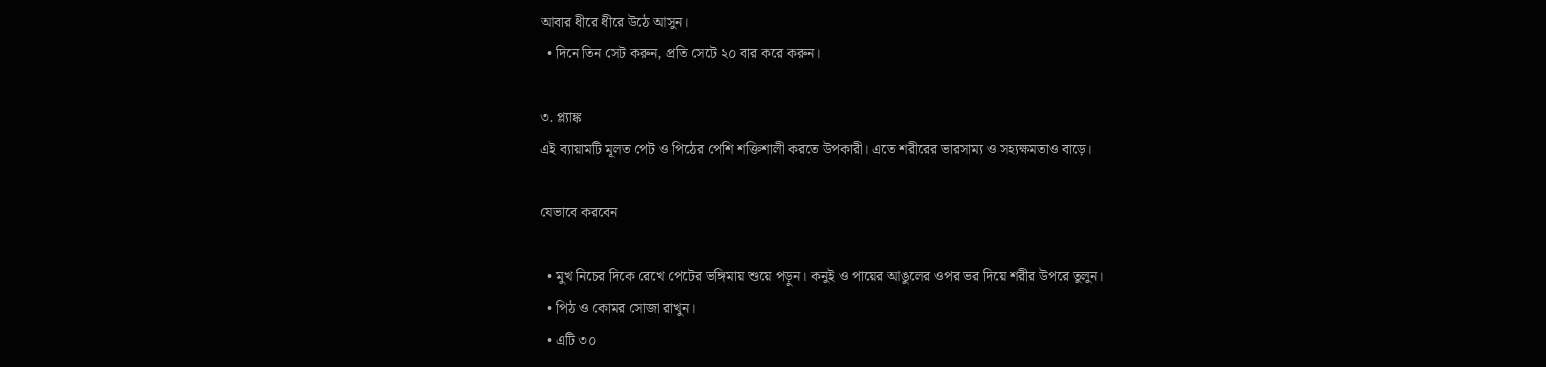আবার ধীরে ধীরে উঠে আসুন।
  • দিনে তিন সেট করুন, প্রতি সেটে ২০ বার করে করুন।

৩. প্ল্যাঙ্ক
এই ব্যায়ামটি মূলত পেট ও পিঠের পেশি শক্তিশালী করতে উপকারী। এতে শরীরের ভারসাম্য ও সহ্যক্ষমতাও বাড়ে।

যেভাবে করবেন

  • মুখ নিচের দিকে রেখে পেটের ভঙ্গিমায় শুয়ে পড়ুন। কনুই ও পায়ের আঙুলের ওপর ভর দিয়ে শরীর উপরে তুলুন।
  • পিঠ ও কোমর সোজা রাখুন।
  • এটি ৩০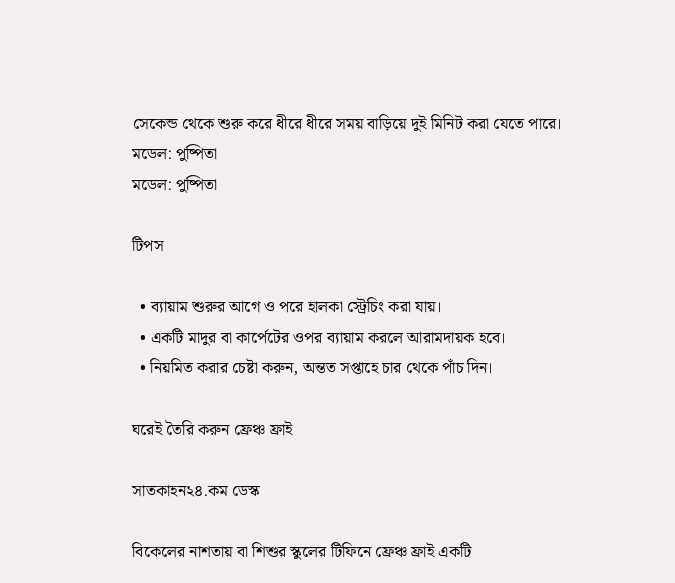সেকেন্ড থেকে শুরু করে ধীরে ধীরে সময় বাড়িয়ে দুই মিনিট করা যেতে পারে।
মডেল: পুষ্পিতা
মডেল: পুষ্পিতা

টিপস

  • ব্যায়াম শুরুর আগে ও পরে হালকা স্ট্রেচিং করা যায়।
  • একটি মাদুর বা কার্পেটের ওপর ব্যায়াম করলে আরামদায়ক হবে।
  • নিয়মিত করার চেষ্টা করুন, অন্তত সপ্তাহে চার থেকে পাঁচ দিন।

ঘরেই তৈরি করুন ফ্রেঞ্চ ফ্রাই

সাতকাহন২৪.কম ডেস্ক

বিকেলের নাশতায় বা শিশুর স্কুলের টিফিনে ফ্রেঞ্চ ফ্রাই একটি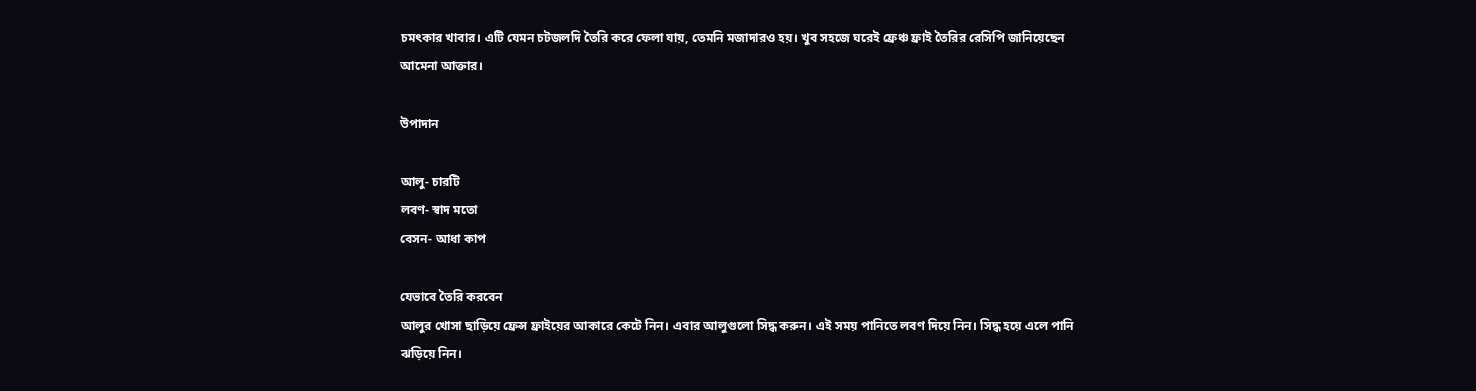চমৎকার খাবার। এটি যেমন চটজলদি তৈরি করে ফেলা যায়, তেমনি মজাদারও হয়। খুব সহজে ঘরেই ফ্রেঞ্চ ফ্রাই তৈরির রেসিপি জানিয়েছেন আমেনা আক্তার।

উপাদান

আলু- চারটি
লবণ- স্বাদ মতো
বেসন- আধা কাপ

যেভাবে তৈরি করবেন
আলুর খোসা ছাড়িয়ে ফ্রেন্স ফ্রাইয়ের আকারে কেটে নিন। এবার আলুগুলো সিদ্ধ করুন। এই সময় পানিতে লবণ দিয়ে নিন। সিদ্ধ হয়ে এলে পানি ঝড়িয়ে নিন।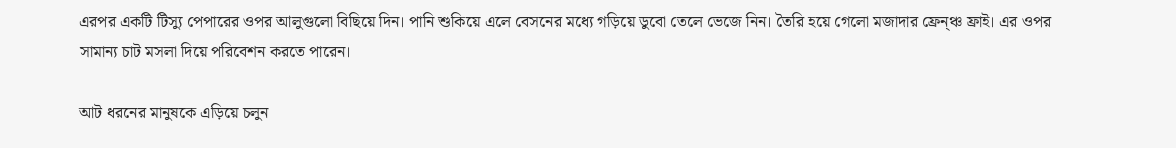এরপর একটি টিস্যু পেপারের ওপর আলুগুলো বিছিয়ে দিন। পানি শুকিয়ে এলে বেসনের মধ্যে গড়িয়ে ডুবো তেলে ভেজে নিন। তৈরি হয়ে গেলো মজাদার ফ্রেন্ঞ্চ ফ্রাই। এর ওপর সামান্য চাট মসলা দিয়ে পরিবেশন করতে পারেন।

আট ধরনের মানুষকে এড়িয়ে চলুন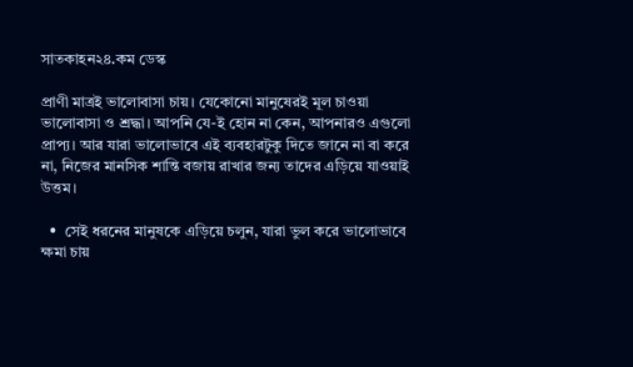সাতকাহন২৪.কম ডেস্ক

প্রাণী মাত্রই ভালোবাসা চায়। যেকোনো মানুষেরই মূল চাওয়া ভালোবাসা ও শ্রদ্ধা। আপনি যে-ই হোন না কেন, আপনারও এগুলো প্রাপ্য। আর যারা ভালোভাবে এই ব্যবহারটুকু দিতে জানে না বা করে না, নিজের মানসিক শান্তি বজায় রাখার জন্য তাদের এড়িয়ে যাওয়াই উত্তম।

  •  সেই ধরনের মানুষকে এড়িয়ে চলুন, যারা ভুল করে ভালোভাবে ক্ষমা চায়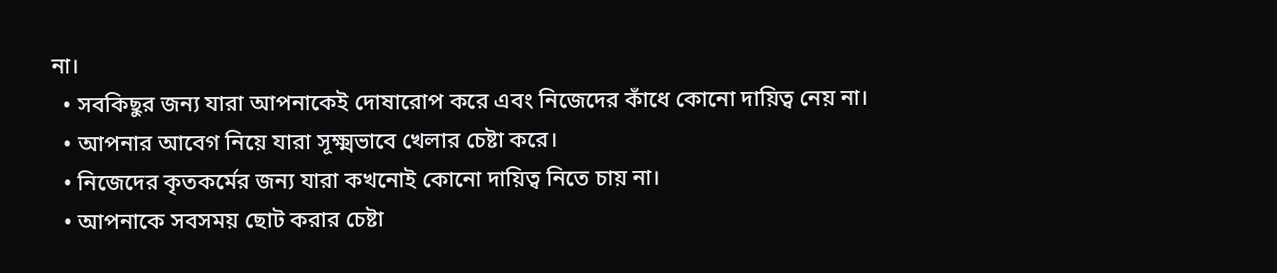না।
  • সবকিছুর জন্য যারা আপনাকেই দোষারোপ করে এবং নিজেদের কাঁধে কোনো দায়িত্ব নেয় না।
  • আপনার আবেগ নিয়ে যারা সূক্ষ্মভাবে খেলার চেষ্টা করে।
  • নিজেদের কৃতকর্মের জন্য যারা কখনোই কোনো দায়িত্ব নিতে চায় না।
  • আপনাকে সবসময় ছোট করার চেষ্টা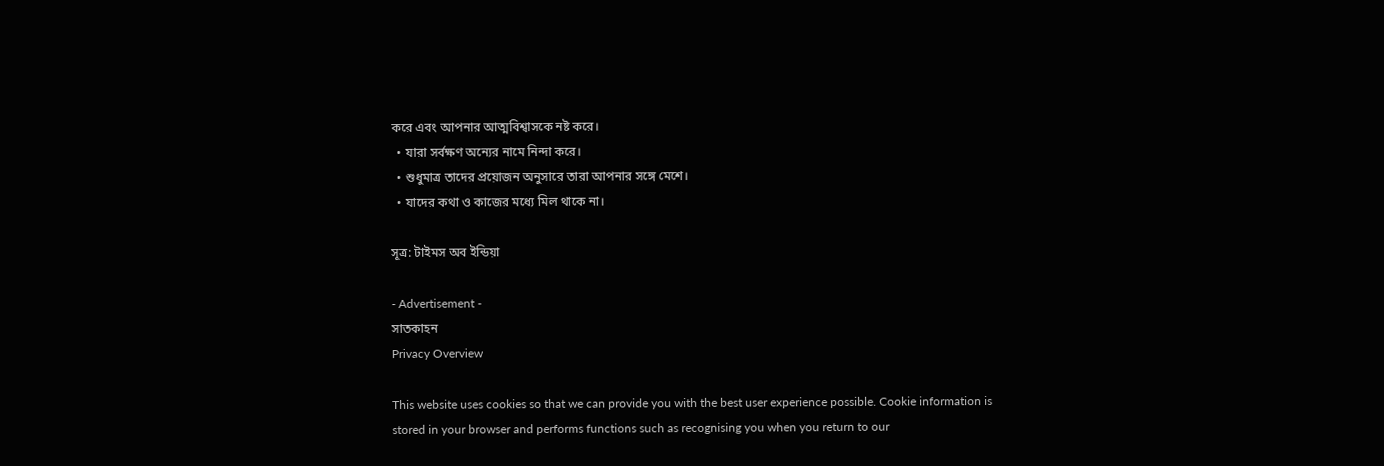করে এবং আপনার আত্মবিশ্বাসকে নষ্ট করে।
  • যারা সর্বক্ষণ অন্যের নামে নিন্দা করে।
  • শুধুমাত্র তাদের প্রয়োজন অনুসারে তারা আপনার সঙ্গে মেশে।
  • যাদের কথা ও কাজের মধ্যে মিল থাকে না।

সূত্র: টাইমস অব ইন্ডিয়া

- Advertisement -
সাতকাহন
Privacy Overview

This website uses cookies so that we can provide you with the best user experience possible. Cookie information is stored in your browser and performs functions such as recognising you when you return to our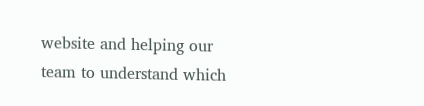website and helping our team to understand which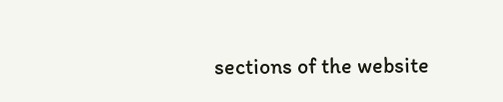sections of the website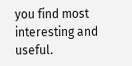you find most interesting and useful.